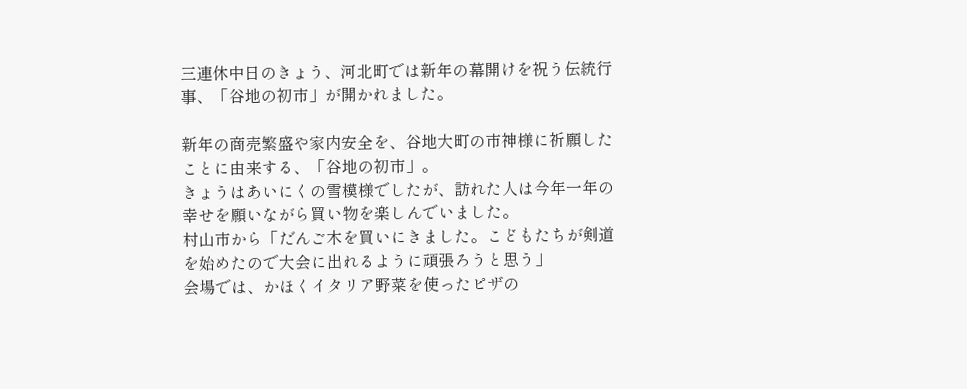三連休中日のきょう、河北町では新年の幕開けを祝う伝統行事、「谷地の初市」が開かれました。

新年の商売繁盛や家内安全を、谷地大町の市神様に祈願したことに由来する、「谷地の初市」。
きょうはあいにくの雪模様でしたが、訪れた人は今年一年の幸せを願いながら買い物を楽しんでいました。
村山市から「だんご木を買いにきました。こどもたちが剣道を始めたので大会に出れるように頑張ろうと思う」
会場では、かほくイタリア野菜を使ったピザの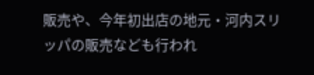販売や、今年初出店の地元・河内スリッパの販売なども行われ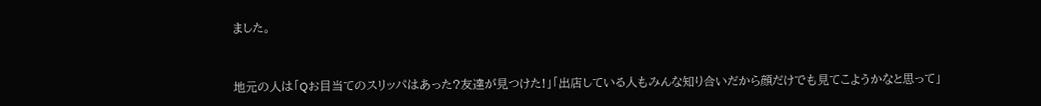ました。


地元の人は「Qお目当てのスリッパはあった?友達が見つけた!」「出店している人もみんな知り合いだから顔だけでも見てこようかなと思って」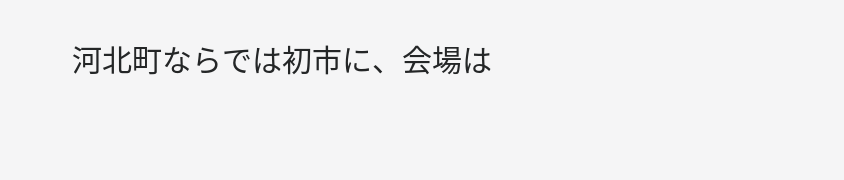河北町ならでは初市に、会場は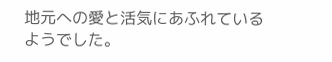地元への愛と活気にあふれているようでした。